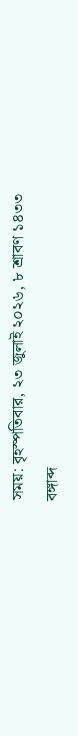সময়: বৃহস্পতিবার, ২৩ জুলাই ২০২৬, ৮ শ্রাবণ ১৪৩৩ বঙ্গাব্দ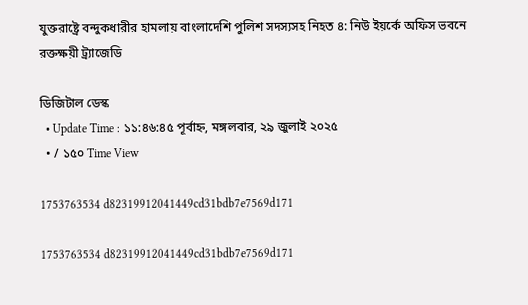যুক্তরাষ্ট্রে বন্দুকধারীর হামলায় বাংলাদেশি পুলিশ সদস্যসহ নিহত ৪: নিউ ইয়র্কে অফিস ভবনে রক্তক্ষয়ী ট্র্যাজেডি

ডিজিটাল ডেস্ক
  • Update Time : ১১:৪৬:৪৫ পূর্বাহ্ন, মঙ্গলবার, ২৯ জুলাই ২০২৫
  • / ১৫০ Time View

1753763534 d82319912041449cd31bdb7e7569d171

1753763534 d82319912041449cd31bdb7e7569d171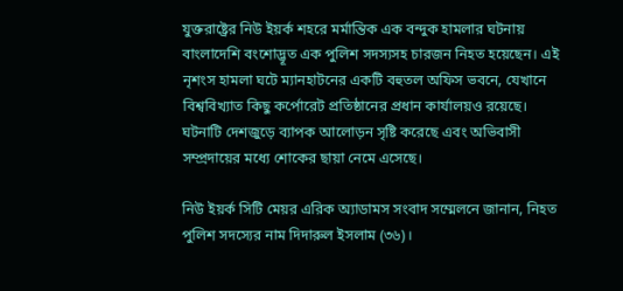যুক্তরাষ্ট্রের নিউ ইয়র্ক শহরে মর্মান্তিক এক বন্দুক হামলার ঘটনায় বাংলাদেশি বংশোদ্ভূত এক পুলিশ সদস্যসহ চারজন নিহত হয়েছেন। এই নৃশংস হামলা ঘটে ম্যানহাটনের একটি বহুতল অফিস ভবনে, যেখানে বিশ্ববিখ্যাত কিছু কর্পোরেট প্রতিষ্ঠানের প্রধান কার্যালয়ও রয়েছে। ঘটনাটি দেশজুড়ে ব্যাপক আলোড়ন সৃষ্টি করেছে এবং অভিবাসী সম্প্রদায়ের মধ্যে শোকের ছায়া নেমে এসেছে।

নিউ ইয়র্ক সিটি মেয়র এরিক অ্যাডামস সংবাদ সম্মেলনে জানান, নিহত পুলিশ সদস্যের নাম দিদারুল ইসলাম (৩৬)।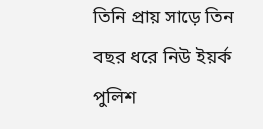তিনি প্রায় সাড়ে তিন বছর ধরে নিউ ইয়র্ক পুলিশ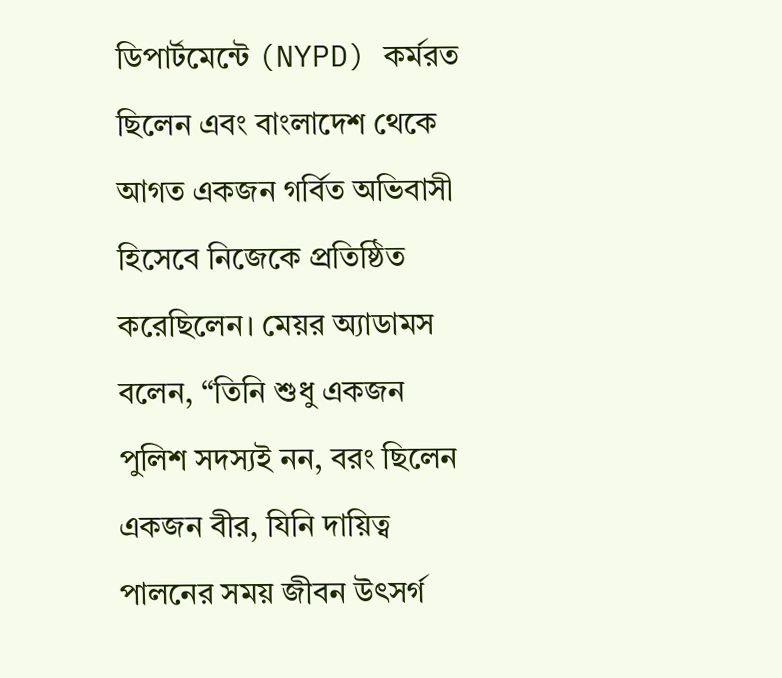ডিপার্টমেন্টে (NYPD) কর্মরত ছিলেন এবং বাংলাদেশ থেকে আগত একজন গর্বিত অভিবাসী হিসেবে নিজেকে প্রতিষ্ঠিত করেছিলেন। মেয়র অ্যাডামস বলেন, “তিনি শুধু একজন পুলিশ সদস্যই নন, বরং ছিলেন একজন বীর, যিনি দায়িত্ব পালনের সময় জীবন উৎসর্গ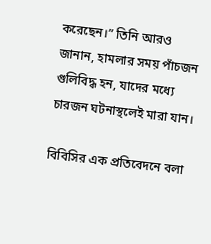করেছেন।” তিনি আরও জানান, হামলার সময় পাঁচজন গুলিবিদ্ধ হন, যাদের মধ্যে চারজন ঘটনাস্থলেই মারা যান।

বিবিসির এক প্রতিবেদনে বলা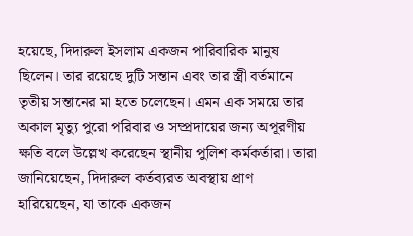হয়েছে, দিদারুল ইসলাম একজন পারিবারিক মানুষ ছিলেন। তার রয়েছে দুটি সন্তান এবং তার স্ত্রী বর্তমানে তৃতীয় সন্তানের মা হতে চলেছেন। এমন এক সময়ে তার অকাল মৃত্যু পুরো পরিবার ও সম্প্রদায়ের জন্য অপূরণীয় ক্ষতি বলে উল্লেখ করেছেন স্থানীয় পুলিশ কর্মকর্তারা। তারা জানিয়েছেন, দিদারুল কর্তব্যরত অবস্থায় প্রাণ হারিয়েছেন, যা তাকে একজন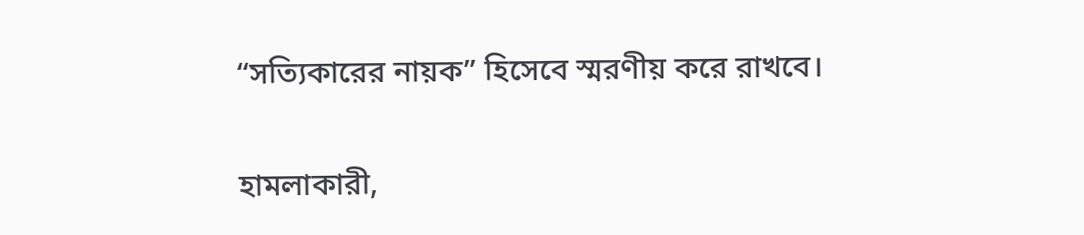“সত্যিকারের নায়ক” হিসেবে স্মরণীয় করে রাখবে।

হামলাকারী,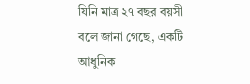যিনি মাত্র ২৭ বছর বয়সী বলে জানা গেছে, একটি আধুনিক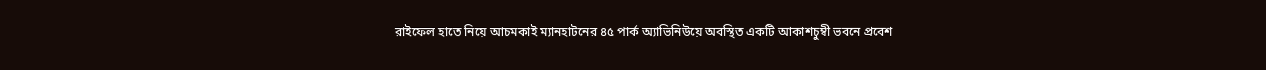রাইফেল হাতে নিয়ে আচমকাই ম্যানহাটনের ৪৫ পার্ক অ্যাভিনিউয়ে অবস্থিত একটি আকাশচুম্বী ভবনে প্রবেশ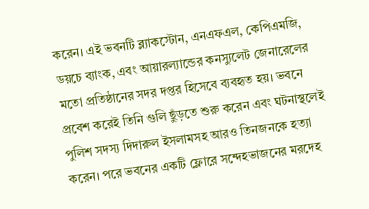করেন। এই ভবনটি ব্ল্যাকস্টোন, এনএফএল, কেপিএমজি, ডয়চে ব্যাংক, এবং আয়ারল্যান্ডের কনস্যুলেট জেনারেলের মতো প্রতিষ্ঠানের সদর দপ্তর হিসেবে ব্যবহৃত হয়। ভবনে প্রবেশ করেই তিনি গুলি ছুঁড়তে শুরু করেন এবং ঘটনাস্থলেই পুলিশ সদস্য দিদারুল ইসলামসহ আরও তিনজনকে হত্যা করেন। পরে ভবনের একটি ফ্লোরে সন্দেহভাজনের মরদেহ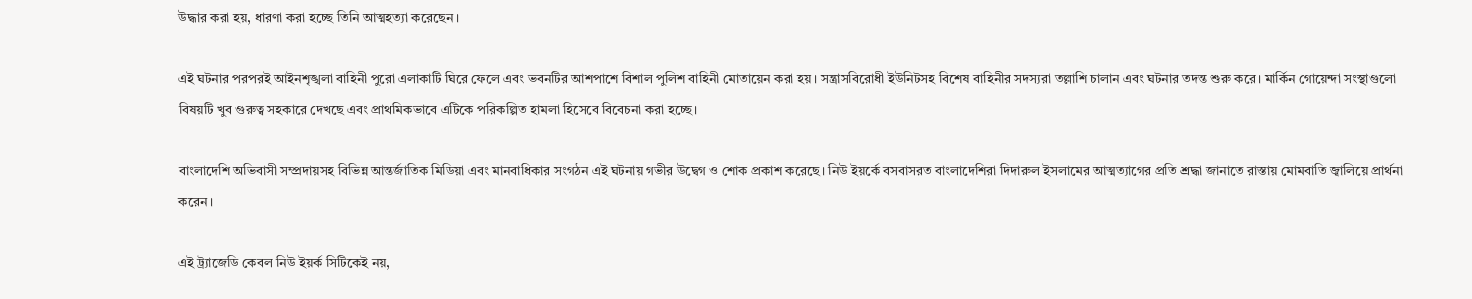উদ্ধার করা হয়, ধারণা করা হচ্ছে তিনি আত্মহত্যা করেছেন।

এই ঘটনার পরপরই আইনশৃঙ্খলা বাহিনী পুরো এলাকাটি ঘিরে ফেলে এবং ভবনটির আশপাশে বিশাল পুলিশ বাহিনী মোতায়েন করা হয়। সন্ত্রাসবিরোধী ইউনিটসহ বিশেষ বাহিনীর সদস্যরা তল্লাশি চালান এবং ঘটনার তদন্ত শুরু করে। মার্কিন গোয়েন্দা সংস্থাগুলো বিষয়টি খুব গুরুত্ব সহকারে দেখছে এবং প্রাথমিকভাবে এটিকে পরিকল্পিত হামলা হিসেবে বিবেচনা করা হচ্ছে।

বাংলাদেশি অভিবাসী সম্প্রদায়সহ বিভিন্ন আন্তর্জাতিক মিডিয়া এবং মানবাধিকার সংগঠন এই ঘটনায় গভীর উদ্বেগ ও শোক প্রকাশ করেছে। নিউ ইয়র্কে বসবাসরত বাংলাদেশিরা দিদারুল ইসলামের আত্মত্যাগের প্রতি শ্রদ্ধা জানাতে রাস্তায় মোমবাতি জ্বালিয়ে প্রার্থনা করেন।

এই ট্র্যাজেডি কেবল নিউ ইয়র্ক সিটিকেই নয়,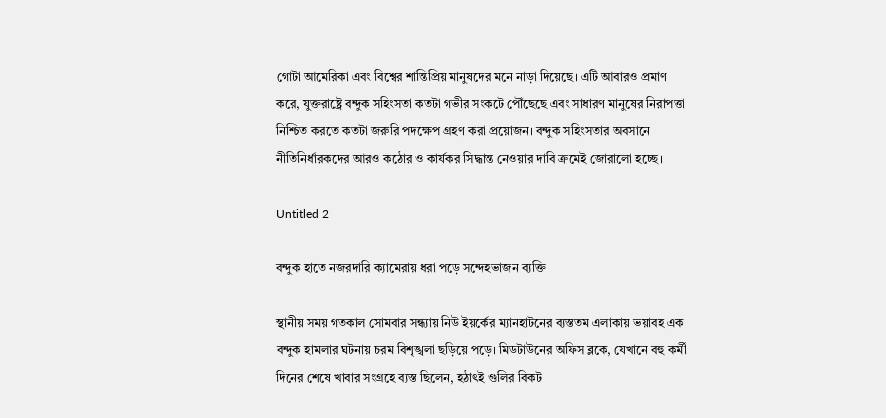গোটা আমেরিকা এবং বিশ্বের শান্তিপ্রিয় মানুষদের মনে নাড়া দিয়েছে। এটি আবারও প্রমাণ করে, যুক্তরাষ্ট্রে বন্দুক সহিংসতা কতটা গভীর সংকটে পৌঁছেছে এবং সাধারণ মানুষের নিরাপত্তা নিশ্চিত করতে কতটা জরুরি পদক্ষেপ গ্রহণ করা প্রয়োজন। বন্দুক সহিংসতার অবসানে নীতিনির্ধারকদের আরও কঠোর ও কার্যকর সিদ্ধান্ত নেওয়ার দাবি ক্রমেই জোরালো হচ্ছে।

Untitled 2

বন্দুক হাতে নজরদারি ক্যামেরায় ধরা পড়ে সন্দেহভাজন ব্যক্তি

স্থানীয় সময় গতকাল সোমবার সন্ধ্যায় নিউ ইয়র্কের ম্যানহাটনের ব্যস্ততম এলাকায় ভয়াবহ এক বন্দুক হামলার ঘটনায় চরম বিশৃঙ্খলা ছড়িয়ে পড়ে। মিডটাউনের অফিস ব্লকে, যেখানে বহু কর্মী দিনের শেষে খাবার সংগ্রহে ব্যস্ত ছিলেন, হঠাৎই গুলির বিকট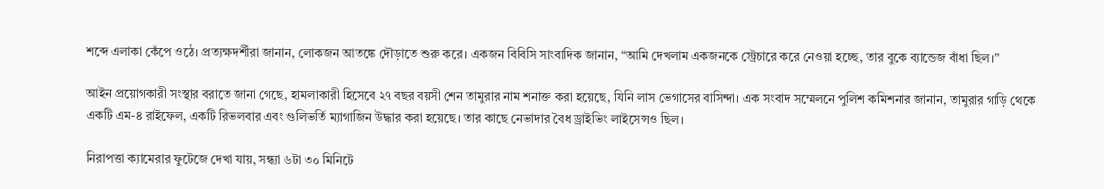শব্দে এলাকা কেঁপে ওঠে। প্রত্যক্ষদর্শীরা জানান, লোকজন আতঙ্কে দৌড়াতে শুরু করে। একজন বিবিসি সাংবাদিক জানান, “আমি দেখলাম একজনকে স্ট্রেচারে করে নেওয়া হচ্ছে, তার বুকে ব্যান্ডেজ বাঁধা ছিল।”

আইন প্রয়োগকারী সংস্থার বরাতে জানা গেছে, হামলাকারী হিসেবে ২৭ বছর বয়সী শেন তামুরার নাম শনাক্ত করা হয়েছে, যিনি লাস ভেগাসের বাসিন্দা। এক সংবাদ সম্মেলনে পুলিশ কমিশনার জানান, তামুরার গাড়ি থেকে একটি এম-৪ রাইফেল, একটি রিভলবার এবং গুলিভর্তি ম্যাগাজিন উদ্ধার করা হয়েছে। তার কাছে নেভাদার বৈধ ড্রাইভিং লাইসেন্সও ছিল।

নিরাপত্তা ক্যামেরার ফুটেজে দেখা যায়, সন্ধ্যা ৬টা ৩০ মিনিটে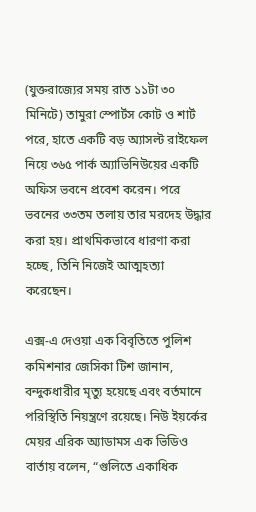(যুক্তরাজ্যের সময় রাত ১১টা ৩০ মিনিটে) তামুরা স্পোর্টস কোট ও শার্ট পরে, হাতে একটি বড় অ্যাসল্ট রাইফেল নিয়ে ৩৬৫ পার্ক অ্যাভিনিউয়ের একটি অফিস ভবনে প্রবেশ করেন। পরে ভবনের ৩৩তম তলায় তার মরদেহ উদ্ধার করা হয়। প্রাথমিকভাবে ধারণা করা হচ্ছে, তিনি নিজেই আত্মহত্যা করেছেন।

এক্স-এ দেওয়া এক বিবৃতিতে পুলিশ কমিশনার জেসিকা টিশ জানান, বন্দুকধারীর মৃত্যু হয়েছে এবং বর্তমানে পরিস্থিতি নিয়ন্ত্রণে রয়েছে। নিউ ইয়র্কের মেয়র এরিক অ্যাডামস এক ভিডিও বার্তায় বলেন, “গুলিতে একাধিক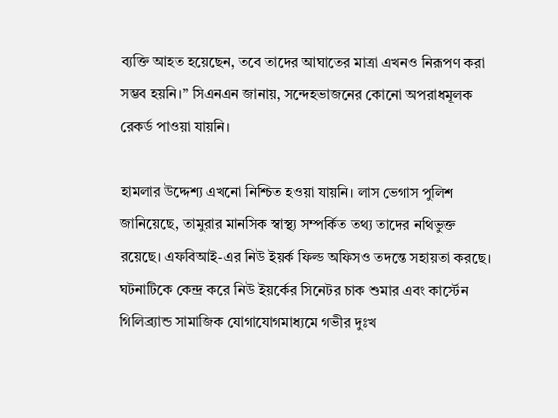ব্যক্তি আহত হয়েছেন, তবে তাদের আঘাতের মাত্রা এখনও নিরূপণ করা সম্ভব হয়নি।” সিএনএন জানায়, সন্দেহভাজনের কোনো অপরাধমূলক রেকর্ড পাওয়া যায়নি।

হামলার উদ্দেশ্য এখনো নিশ্চিত হওয়া যায়নি। লাস ভেগাস পুলিশ জানিয়েছে, তামুরার মানসিক স্বাস্থ্য সম্পর্কিত তথ্য তাদের নথিভুক্ত রয়েছে। এফবিআই-এর নিউ ইয়র্ক ফিল্ড অফিসও তদন্তে সহায়তা করছে। ঘটনাটিকে কেন্দ্র করে নিউ ইয়র্কের সিনেটর চাক শুমার এবং কার্স্টেন গিলিব্র্যান্ড সামাজিক যোগাযোগমাধ্যমে গভীর দুঃখ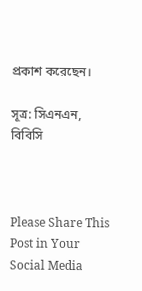প্রকাশ করেছেন।

সূত্র: সিএনএন, বিবিসি



Please Share This Post in Your Social Media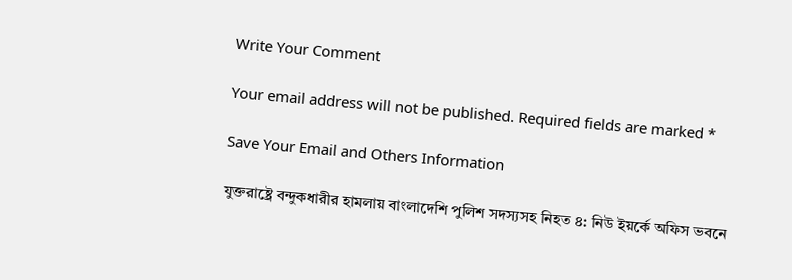Write Your Comment

Your email address will not be published. Required fields are marked *

Save Your Email and Others Information

যুক্তরাষ্ট্রে বন্দুকধারীর হামলায় বাংলাদেশি পুলিশ সদস্যসহ নিহত ৪: নিউ ইয়র্কে অফিস ভবনে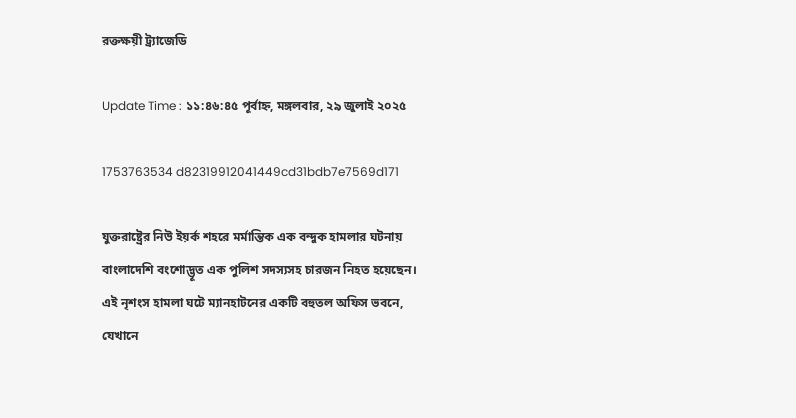রক্তক্ষয়ী ট্র্যাজেডি

Update Time : ১১:৪৬:৪৫ পূর্বাহ্ন, মঙ্গলবার, ২৯ জুলাই ২০২৫

1753763534 d82319912041449cd31bdb7e7569d171

যুক্তরাষ্ট্রের নিউ ইয়র্ক শহরে মর্মান্তিক এক বন্দুক হামলার ঘটনায় বাংলাদেশি বংশোদ্ভূত এক পুলিশ সদস্যসহ চারজন নিহত হয়েছেন। এই নৃশংস হামলা ঘটে ম্যানহাটনের একটি বহুতল অফিস ভবনে, যেখানে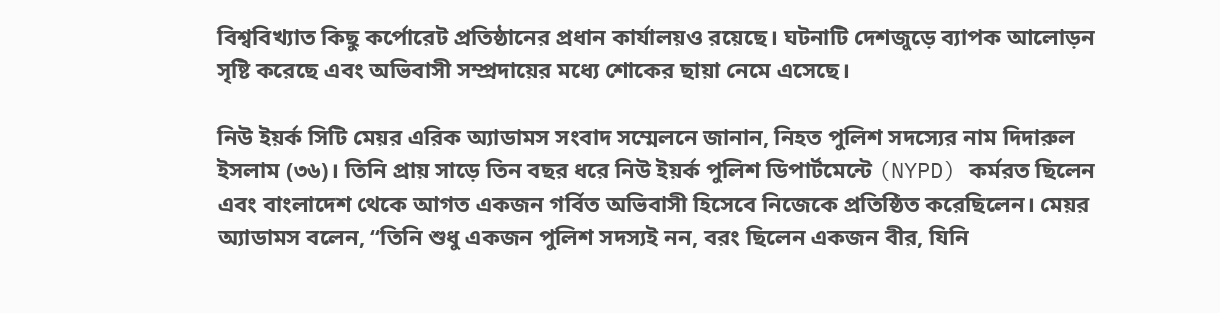বিশ্ববিখ্যাত কিছু কর্পোরেট প্রতিষ্ঠানের প্রধান কার্যালয়ও রয়েছে। ঘটনাটি দেশজুড়ে ব্যাপক আলোড়ন সৃষ্টি করেছে এবং অভিবাসী সম্প্রদায়ের মধ্যে শোকের ছায়া নেমে এসেছে।

নিউ ইয়র্ক সিটি মেয়র এরিক অ্যাডামস সংবাদ সম্মেলনে জানান, নিহত পুলিশ সদস্যের নাম দিদারুল ইসলাম (৩৬)। তিনি প্রায় সাড়ে তিন বছর ধরে নিউ ইয়র্ক পুলিশ ডিপার্টমেন্টে (NYPD) কর্মরত ছিলেন এবং বাংলাদেশ থেকে আগত একজন গর্বিত অভিবাসী হিসেবে নিজেকে প্রতিষ্ঠিত করেছিলেন। মেয়র অ্যাডামস বলেন, “তিনি শুধু একজন পুলিশ সদস্যই নন, বরং ছিলেন একজন বীর, যিনি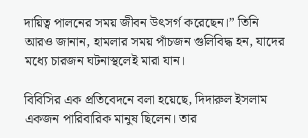দায়িত্ব পালনের সময় জীবন উৎসর্গ করেছেন।” তিনি আরও জানান, হামলার সময় পাঁচজন গুলিবিদ্ধ হন, যাদের মধ্যে চারজন ঘটনাস্থলেই মারা যান।

বিবিসির এক প্রতিবেদনে বলা হয়েছে, দিদারুল ইসলাম একজন পারিবারিক মানুষ ছিলেন। তার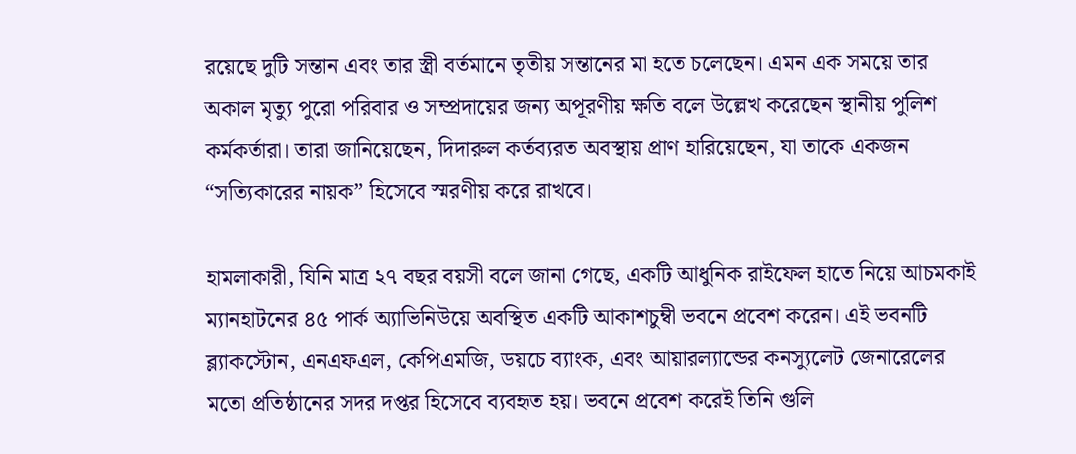রয়েছে দুটি সন্তান এবং তার স্ত্রী বর্তমানে তৃতীয় সন্তানের মা হতে চলেছেন। এমন এক সময়ে তার অকাল মৃত্যু পুরো পরিবার ও সম্প্রদায়ের জন্য অপূরণীয় ক্ষতি বলে উল্লেখ করেছেন স্থানীয় পুলিশ কর্মকর্তারা। তারা জানিয়েছেন, দিদারুল কর্তব্যরত অবস্থায় প্রাণ হারিয়েছেন, যা তাকে একজন “সত্যিকারের নায়ক” হিসেবে স্মরণীয় করে রাখবে।

হামলাকারী, যিনি মাত্র ২৭ বছর বয়সী বলে জানা গেছে, একটি আধুনিক রাইফেল হাতে নিয়ে আচমকাই ম্যানহাটনের ৪৫ পার্ক অ্যাভিনিউয়ে অবস্থিত একটি আকাশচুম্বী ভবনে প্রবেশ করেন। এই ভবনটি ব্ল্যাকস্টোন, এনএফএল, কেপিএমজি, ডয়চে ব্যাংক, এবং আয়ারল্যান্ডের কনস্যুলেট জেনারেলের মতো প্রতিষ্ঠানের সদর দপ্তর হিসেবে ব্যবহৃত হয়। ভবনে প্রবেশ করেই তিনি গুলি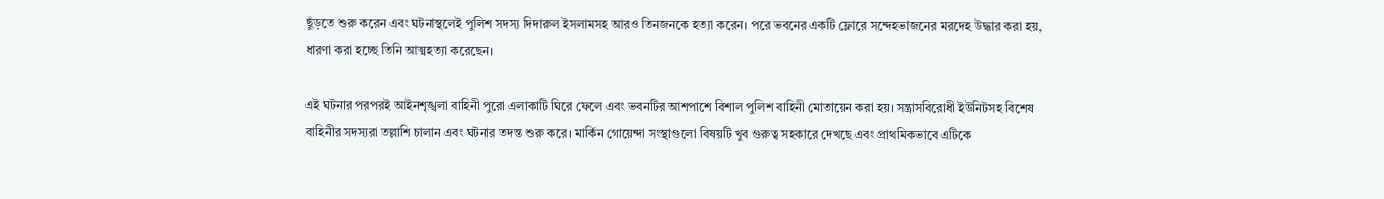ছুঁড়তে শুরু করেন এবং ঘটনাস্থলেই পুলিশ সদস্য দিদারুল ইসলামসহ আরও তিনজনকে হত্যা করেন। পরে ভবনের একটি ফ্লোরে সন্দেহভাজনের মরদেহ উদ্ধার করা হয়, ধারণা করা হচ্ছে তিনি আত্মহত্যা করেছেন।

এই ঘটনার পরপরই আইনশৃঙ্খলা বাহিনী পুরো এলাকাটি ঘিরে ফেলে এবং ভবনটির আশপাশে বিশাল পুলিশ বাহিনী মোতায়েন করা হয়। সন্ত্রাসবিরোধী ইউনিটসহ বিশেষ বাহিনীর সদস্যরা তল্লাশি চালান এবং ঘটনার তদন্ত শুরু করে। মার্কিন গোয়েন্দা সংস্থাগুলো বিষয়টি খুব গুরুত্ব সহকারে দেখছে এবং প্রাথমিকভাবে এটিকে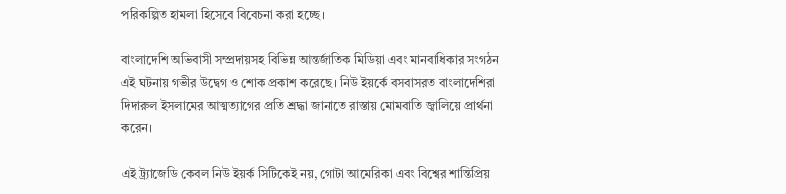পরিকল্পিত হামলা হিসেবে বিবেচনা করা হচ্ছে।

বাংলাদেশি অভিবাসী সম্প্রদায়সহ বিভিন্ন আন্তর্জাতিক মিডিয়া এবং মানবাধিকার সংগঠন এই ঘটনায় গভীর উদ্বেগ ও শোক প্রকাশ করেছে। নিউ ইয়র্কে বসবাসরত বাংলাদেশিরা দিদারুল ইসলামের আত্মত্যাগের প্রতি শ্রদ্ধা জানাতে রাস্তায় মোমবাতি জ্বালিয়ে প্রার্থনা করেন।

এই ট্র্যাজেডি কেবল নিউ ইয়র্ক সিটিকেই নয়, গোটা আমেরিকা এবং বিশ্বের শান্তিপ্রিয়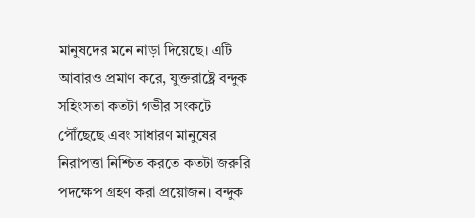মানুষদের মনে নাড়া দিয়েছে। এটি আবারও প্রমাণ করে, যুক্তরাষ্ট্রে বন্দুক সহিংসতা কতটা গভীর সংকটে পৌঁছেছে এবং সাধারণ মানুষের নিরাপত্তা নিশ্চিত করতে কতটা জরুরি পদক্ষেপ গ্রহণ করা প্রয়োজন। বন্দুক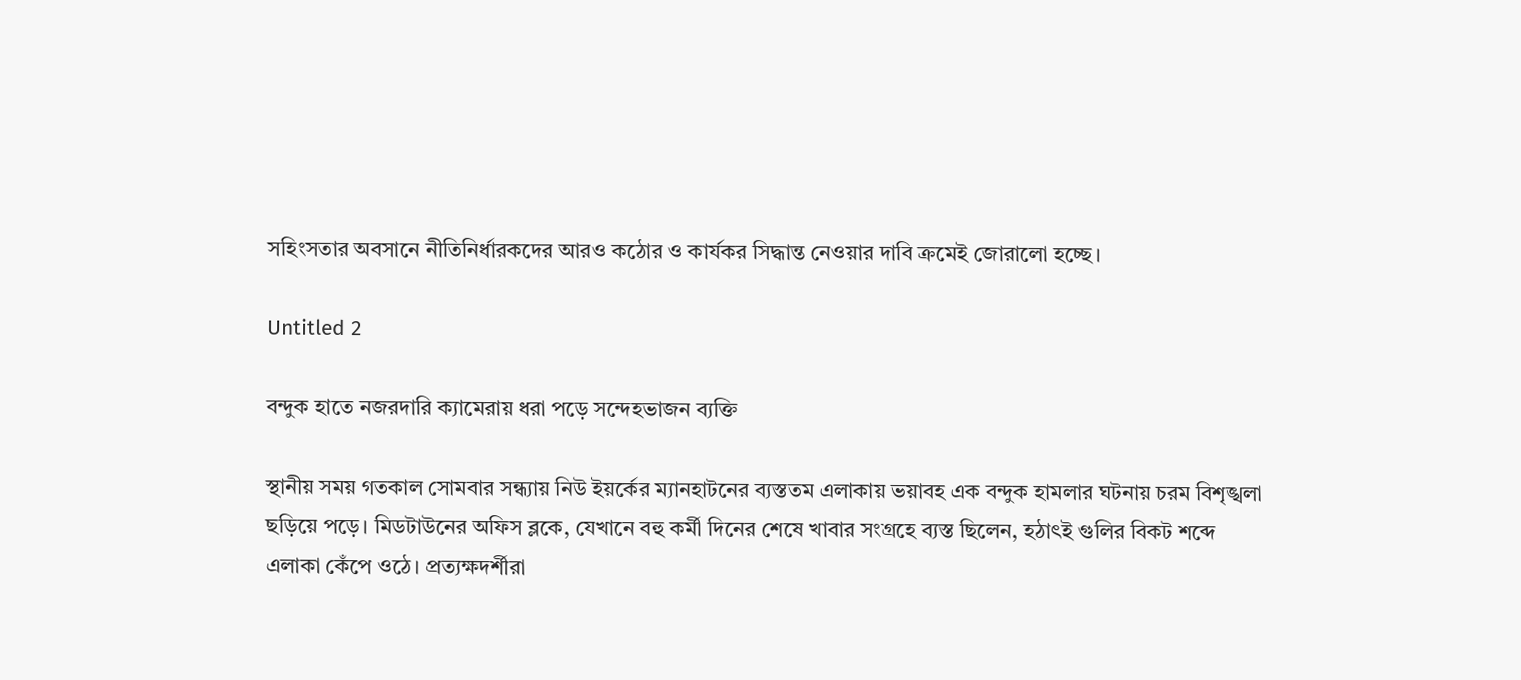সহিংসতার অবসানে নীতিনির্ধারকদের আরও কঠোর ও কার্যকর সিদ্ধান্ত নেওয়ার দাবি ক্রমেই জোরালো হচ্ছে।

Untitled 2

বন্দুক হাতে নজরদারি ক্যামেরায় ধরা পড়ে সন্দেহভাজন ব্যক্তি

স্থানীয় সময় গতকাল সোমবার সন্ধ্যায় নিউ ইয়র্কের ম্যানহাটনের ব্যস্ততম এলাকায় ভয়াবহ এক বন্দুক হামলার ঘটনায় চরম বিশৃঙ্খলা ছড়িয়ে পড়ে। মিডটাউনের অফিস ব্লকে, যেখানে বহু কর্মী দিনের শেষে খাবার সংগ্রহে ব্যস্ত ছিলেন, হঠাৎই গুলির বিকট শব্দে এলাকা কেঁপে ওঠে। প্রত্যক্ষদর্শীরা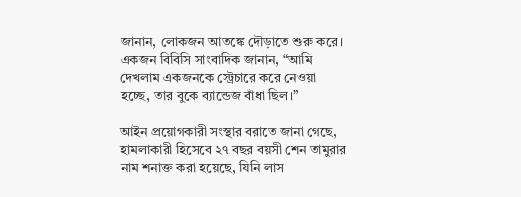জানান, লোকজন আতঙ্কে দৌড়াতে শুরু করে। একজন বিবিসি সাংবাদিক জানান, “আমি দেখলাম একজনকে স্ট্রেচারে করে নেওয়া হচ্ছে, তার বুকে ব্যান্ডেজ বাঁধা ছিল।”

আইন প্রয়োগকারী সংস্থার বরাতে জানা গেছে, হামলাকারী হিসেবে ২৭ বছর বয়সী শেন তামুরার নাম শনাক্ত করা হয়েছে, যিনি লাস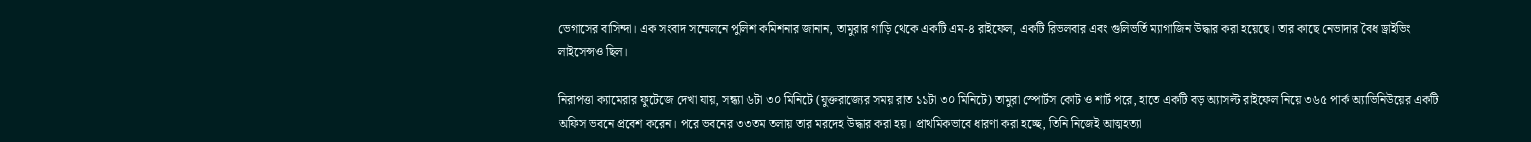ভেগাসের বাসিন্দা। এক সংবাদ সম্মেলনে পুলিশ কমিশনার জানান, তামুরার গাড়ি থেকে একটি এম-৪ রাইফেল, একটি রিভলবার এবং গুলিভর্তি ম্যাগাজিন উদ্ধার করা হয়েছে। তার কাছে নেভাদার বৈধ ড্রাইভিং লাইসেন্সও ছিল।

নিরাপত্তা ক্যামেরার ফুটেজে দেখা যায়, সন্ধ্যা ৬টা ৩০ মিনিটে (যুক্তরাজ্যের সময় রাত ১১টা ৩০ মিনিটে) তামুরা স্পোর্টস কোট ও শার্ট পরে, হাতে একটি বড় অ্যাসল্ট রাইফেল নিয়ে ৩৬৫ পার্ক অ্যাভিনিউয়ের একটি অফিস ভবনে প্রবেশ করেন। পরে ভবনের ৩৩তম তলায় তার মরদেহ উদ্ধার করা হয়। প্রাথমিকভাবে ধারণা করা হচ্ছে, তিনি নিজেই আত্মহত্যা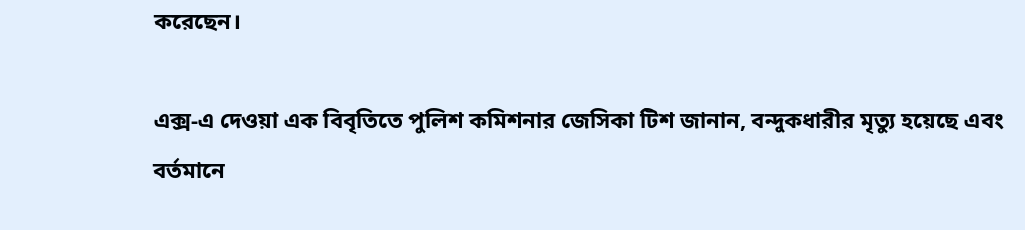করেছেন।

এক্স-এ দেওয়া এক বিবৃতিতে পুলিশ কমিশনার জেসিকা টিশ জানান, বন্দুকধারীর মৃত্যু হয়েছে এবং বর্তমানে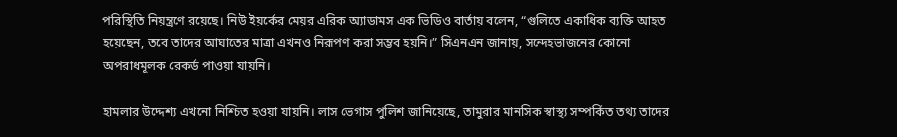পরিস্থিতি নিয়ন্ত্রণে রয়েছে। নিউ ইয়র্কের মেয়র এরিক অ্যাডামস এক ভিডিও বার্তায় বলেন, “গুলিতে একাধিক ব্যক্তি আহত হয়েছেন, তবে তাদের আঘাতের মাত্রা এখনও নিরূপণ করা সম্ভব হয়নি।” সিএনএন জানায়, সন্দেহভাজনের কোনো অপরাধমূলক রেকর্ড পাওয়া যায়নি।

হামলার উদ্দেশ্য এখনো নিশ্চিত হওয়া যায়নি। লাস ভেগাস পুলিশ জানিয়েছে, তামুরার মানসিক স্বাস্থ্য সম্পর্কিত তথ্য তাদের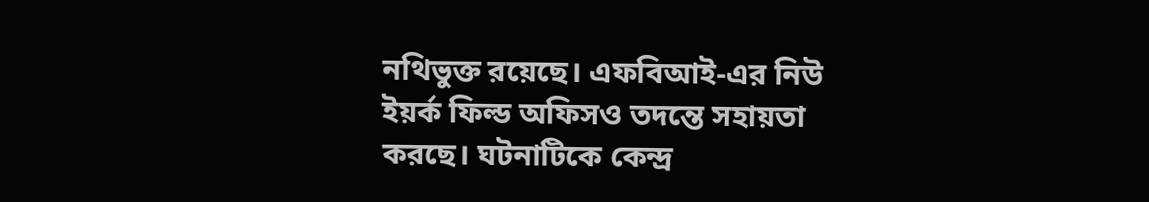নথিভুক্ত রয়েছে। এফবিআই-এর নিউ ইয়র্ক ফিল্ড অফিসও তদন্তে সহায়তা করছে। ঘটনাটিকে কেন্দ্র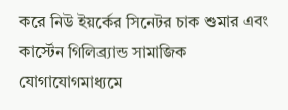করে নিউ ইয়র্কের সিনেটর চাক শুমার এবং কার্স্টেন গিলিব্র্যান্ড সামাজিক যোগাযোগমাধ্যমে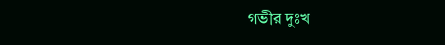গভীর দুঃখ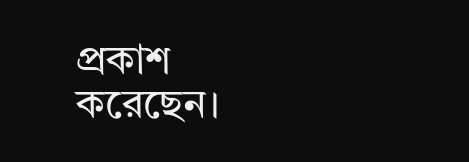প্রকাশ করেছেন।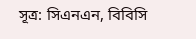সূত্র: সিএনএন, বিবিসি